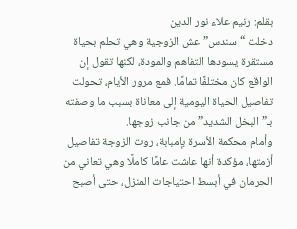بقلم: رنيم علاء نور الدين
دخلت “سندس” عش الزوجية وهي تحلم بحياة مستقرة يسودها التفاهم والمودة، لكنها تقول إن الواقع كان مختلفًا تمامًا. فمع مرور الأيام، تحولت تفاصيل الحياة اليومية إلى معاناة بسبب ما وصفته بـ”البخل الشديد” من جانب زوجها.
وأمام محكمة الأسرة بإمبابة، روت الزوجة تفاصيل أزمتها، مؤكدة أنها عاشت عامًا كاملًا وهي تعاني من الحرمان في أبسط احتياجات المنزل، حتى أصبح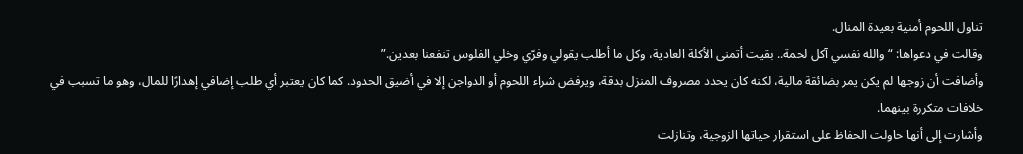تناول اللحوم أمنية بعيدة المنال.
وقالت في دعواها: “والله نفسي آكل لحمة.. بقيت أتمنى الأكلة العادية، وكل ما أطلب يقولي وفرّي وخلي الفلوس تنفعنا بعدين.”
وأضافت أن زوجها لم يكن يمر بضائقة مالية، لكنه كان يحدد مصروف المنزل بدقة، ويرفض شراء اللحوم أو الدواجن إلا في أضيق الحدود. كما كان يعتبر أي طلب إضافي إهدارًا للمال، وهو ما تسبب في خلافات متكررة بينهما.
وأشارت إلى أنها حاولت الحفاظ على استقرار حياتها الزوجية، وتنازلت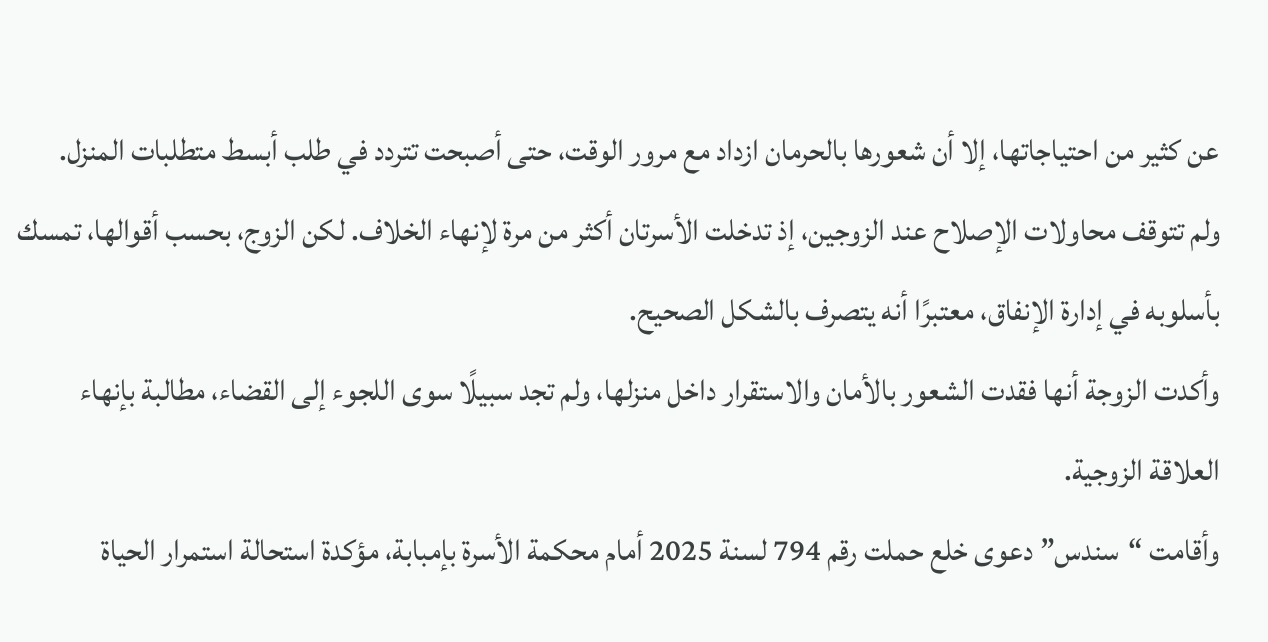عن كثير من احتياجاتها، إلا أن شعورها بالحرمان ازداد مع مرور الوقت، حتى أصبحت تتردد في طلب أبسط متطلبات المنزل.
ولم تتوقف محاولات الإصلاح عند الزوجين، إذ تدخلت الأسرتان أكثر من مرة لإنهاء الخلاف. لكن الزوج، بحسب أقوالها، تمسك بأسلوبه في إدارة الإنفاق، معتبرًا أنه يتصرف بالشكل الصحيح.
وأكدت الزوجة أنها فقدت الشعور بالأمان والاستقرار داخل منزلها، ولم تجد سبيلًا سوى اللجوء إلى القضاء، مطالبة بإنهاء العلاقة الزوجية.
وأقامت “سندس” دعوى خلع حملت رقم 794 لسنة 2025 أمام محكمة الأسرة بإمبابة، مؤكدة استحالة استمرار الحياة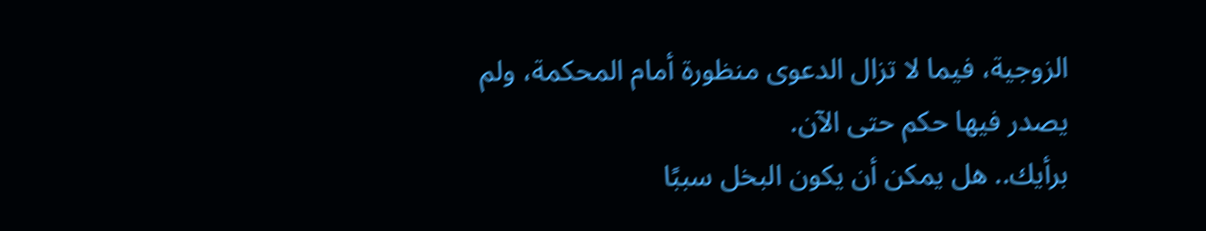الزوجية، فيما لا تزال الدعوى منظورة أمام المحكمة، ولم يصدر فيها حكم حتى الآن.
برأيك.. هل يمكن أن يكون البخل سببًا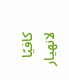كافيًا لانهيار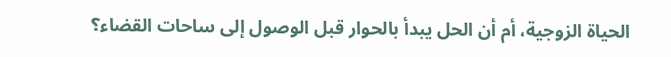الحياة الزوجية، أم أن الحل يبدأ بالحوار قبل الوصول إلى ساحات القضاء؟